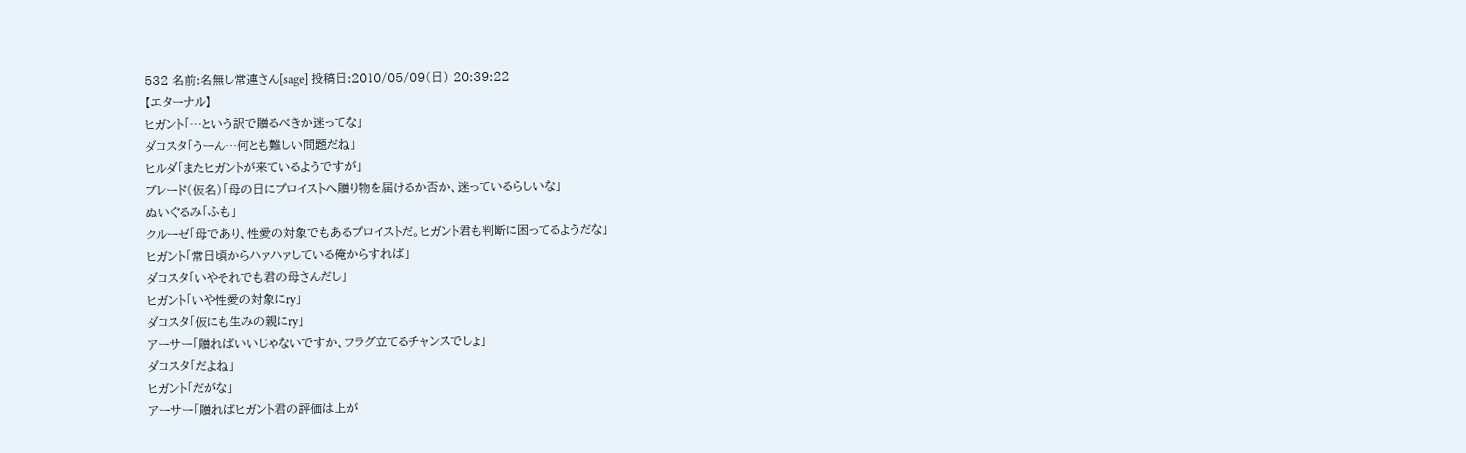532 名前:名無し常連さん[sage] 投稿日:2010/05/09(日) 20:39:22
【エターナル】
ヒガント「…という訳で贈るべきか迷ってな」
ダコスタ「うーん…何とも難しい問題だね」
ヒルダ「またヒガントが来ているようですが」
ブレード(仮名)「母の日にプロイストへ贈り物を届けるか否か、迷っているらしいな」
ぬいぐるみ「ふも」
クルーゼ「母であり、性愛の対象でもあるプロイストだ。ヒガント君も判断に困ってるようだな」
ヒガント「常日頃からハァハァしている俺からすれば」
ダコスタ「いやそれでも君の母さんだし」
ヒガント「いや性愛の対象にry」
ダコスタ「仮にも生みの親にry」
アーサー「贈ればいいじゃないですか、フラグ立てるチャンスでしょ」
ダコスタ「だよね」
ヒガント「だがな」
アーサー「贈ればヒガント君の評価は上が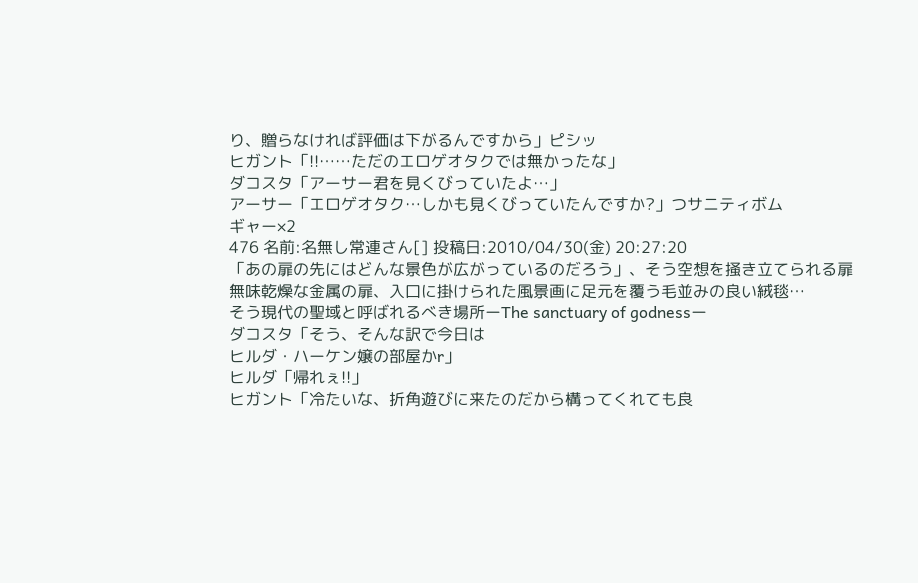り、贈らなければ評価は下がるんですから」ピシッ
ヒガント「!!……ただのエロゲオタクでは無かったな」
ダコスタ「アーサー君を見くびっていたよ…」
アーサー「エロゲオタク…しかも見くびっていたんですか?」つサニティボム
ギャー×2
476 名前:名無し常連さん[] 投稿日:2010/04/30(金) 20:27:20
「あの扉の先にはどんな景色が広がっているのだろう」、そう空想を掻き立てられる扉
無味乾燥な金属の扉、入口に掛けられた風景画に足元を覆う毛並みの良い絨毯…
そう現代の聖域と呼ばれるべき場所ーThe sanctuary of godnessー
ダコスタ「そう、そんな訳で今日は
ヒルダ・ハーケン嬢の部屋かr」
ヒルダ「帰れぇ!!」
ヒガント「冷たいな、折角遊びに来たのだから構ってくれても良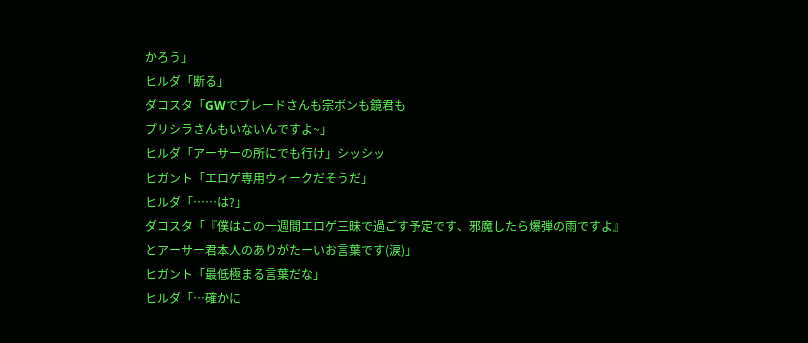かろう」
ヒルダ「断る」
ダコスタ「GWでブレードさんも宗ボンも鏡君も
プリシラさんもいないんですよ~」
ヒルダ「アーサーの所にでも行け」シッシッ
ヒガント「エロゲ専用ウィークだそうだ」
ヒルダ「……は?」
ダコスタ「『僕はこの一週間エロゲ三昧で過ごす予定です、邪魔したら爆弾の雨ですよ』とアーサー君本人のありがたーいお言葉です(涙)」
ヒガント「最低極まる言葉だな」
ヒルダ「…確かに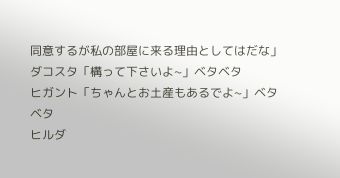同意するが私の部屋に来る理由としてはだな」
ダコスタ「構って下さいよ~」ベタベタ
ヒガント「ちゃんとお土産もあるでよ~」ベタベタ
ヒルダ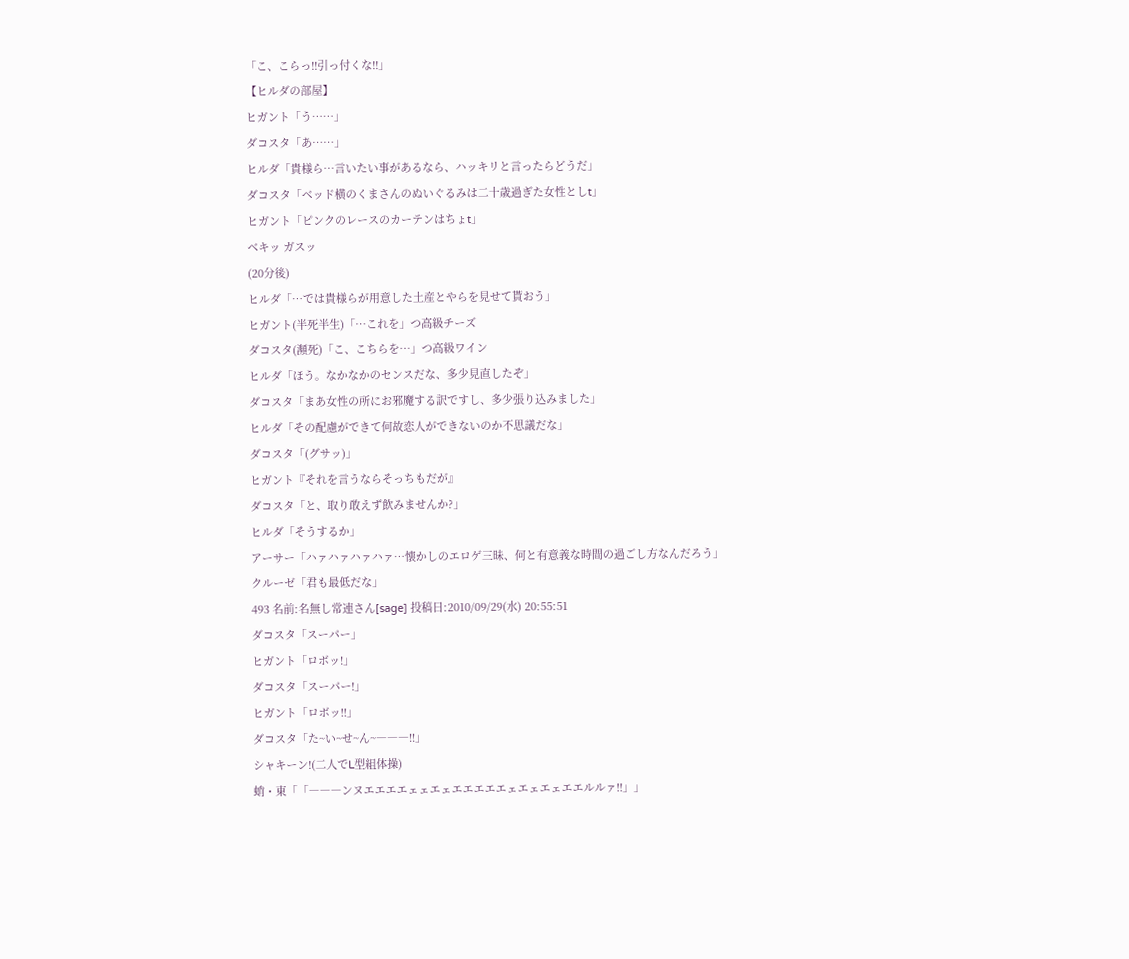「こ、こらっ!!引っ付くな!!」
【ヒルダの部屋】
ヒガント「う……」
ダコスタ「あ……」
ヒルダ「貴様ら…言いたい事があるなら、ハッキリと言ったらどうだ」
ダコスタ「ベッド横のくまさんのぬいぐるみは二十歳過ぎた女性としt」
ヒガント「ピンクのレースのカーテンはちょt」
ベキッ ガスッ
(20分後)
ヒルダ「…では貴様らが用意した土産とやらを見せて貰おう」
ヒガント(半死半生)「…これを」つ高級チーズ
ダコスタ(瀕死)「こ、こちらを…」つ高級ワイン
ヒルダ「ほう。なかなかのセンスだな、多少見直したぞ」
ダコスタ「まあ女性の所にお邪魔する訳ですし、多少張り込みました」
ヒルダ「その配慮ができて何故恋人ができないのか不思議だな」
ダコスタ「(グサッ)」
ヒガント『それを言うならそっちもだが』
ダコスタ「と、取り敢えず飲みませんか?」
ヒルダ「そうするか」
アーサー「ハァハァハァハァ…懐かしのエロゲ三昧、何と有意義な時間の過ごし方なんだろう」
クルーゼ「君も最低だな」
493 名前:名無し常連さん[sage] 投稿日:2010/09/29(水) 20:55:51
ダコスタ「スーパー」
ヒガント「ロボッ!」
ダコスタ「スーパー!」
ヒガント「ロボッ!!」
ダコスタ「た~い~せ~ん~―――!!」
シャキーン!(二人でL型組体操)
蛸・東「「―――ンヌエエエエェェエェエエエエエェエェエェエエルルァ!!」」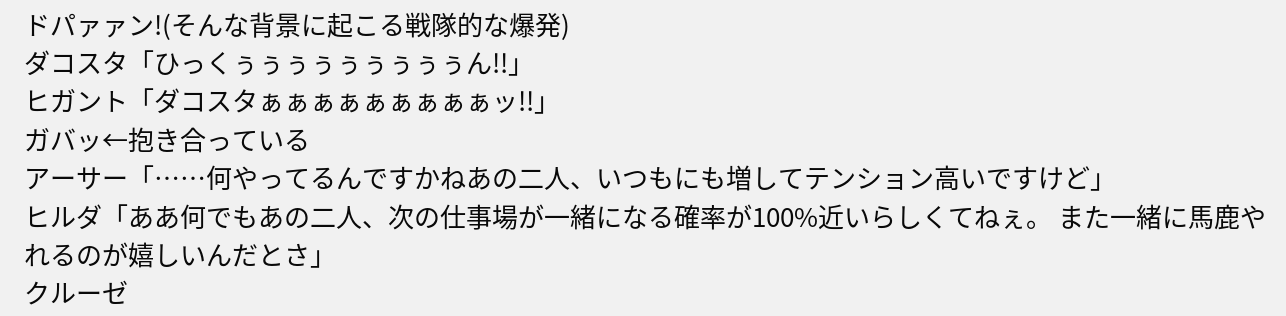ドパァァン!(そんな背景に起こる戦隊的な爆発)
ダコスタ「ひっくぅぅぅぅぅぅぅぅぅん!!」
ヒガント「ダコスタぁぁぁぁぁぁぁぁぁッ!!」
ガバッ←抱き合っている
アーサー「……何やってるんですかねあの二人、いつもにも増してテンション高いですけど」
ヒルダ「ああ何でもあの二人、次の仕事場が一緒になる確率が100%近いらしくてねぇ。 また一緒に馬鹿やれるのが嬉しいんだとさ」
クルーゼ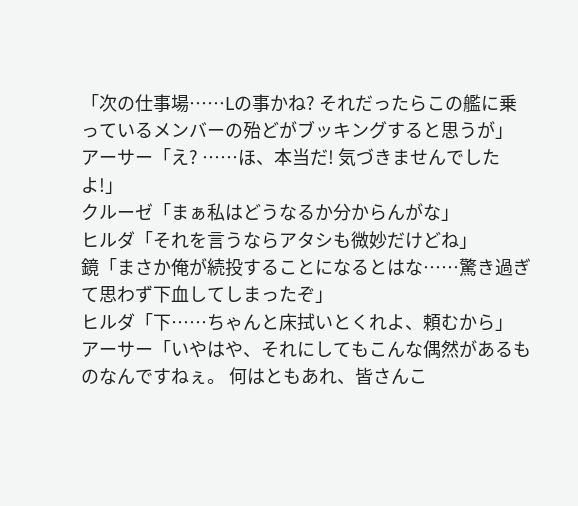「次の仕事場……Lの事かね? それだったらこの艦に乗っているメンバーの殆どがブッキングすると思うが」
アーサー「え? ……ほ、本当だ! 気づきませんでしたよ!」
クルーゼ「まぁ私はどうなるか分からんがな」
ヒルダ「それを言うならアタシも微妙だけどね」
鏡「まさか俺が続投することになるとはな……驚き過ぎて思わず下血してしまったぞ」
ヒルダ「下……ちゃんと床拭いとくれよ、頼むから」
アーサー「いやはや、それにしてもこんな偶然があるものなんですねぇ。 何はともあれ、皆さんこ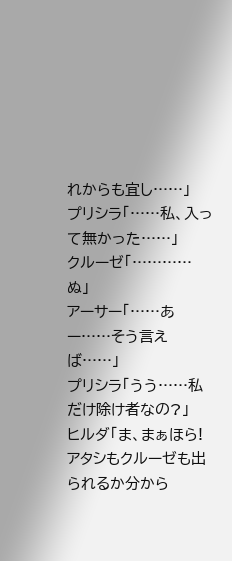れからも宜し……」
プリシラ「……私、入って無かった……」
クルーゼ「…………ぬ」
アーサー「……あー……そう言えば……」
プリシラ「うう……私だけ除け者なの?」
ヒルダ「ま、まぁほら! アタシもクルーゼも出られるか分から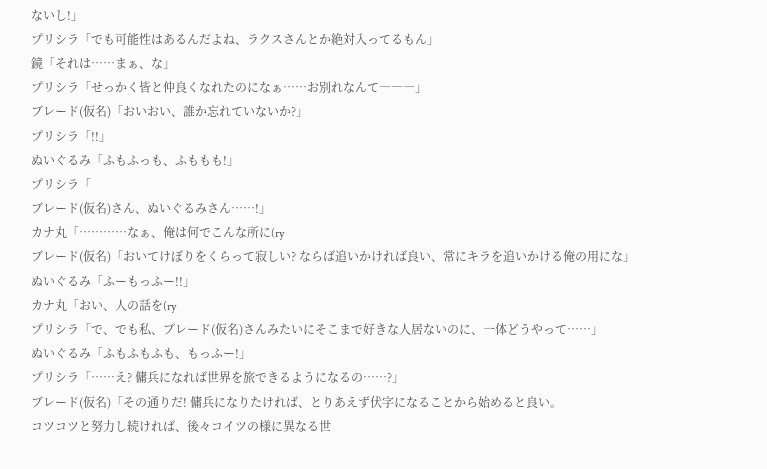ないし!」
プリシラ「でも可能性はあるんだよね、ラクスさんとか絶対入ってるもん」
鏡「それは……まぁ、な」
プリシラ「せっかく皆と仲良くなれたのになぁ……お別れなんて―――」
ブレード(仮名)「おいおい、誰か忘れていないか?」
プリシラ「!!」
ぬいぐるみ「ふもふっも、ふももも!」
プリシラ「
ブレード(仮名)さん、ぬいぐるみさん……!」
カナ丸「…………なぁ、俺は何でこんな所に(ry
ブレード(仮名)「おいてけぼりをくらって寂しい? ならば追いかければ良い、常にキラを追いかける俺の用にな」
ぬいぐるみ「ふーもっふー!!」
カナ丸「おい、人の話を(ry
プリシラ「で、でも私、ブレード(仮名)さんみたいにそこまで好きな人居ないのに、一体どうやって……」
ぬいぐるみ「ふもふもふも、もっふー!」
プリシラ「……え? 傭兵になれば世界を旅できるようになるの……?」
ブレード(仮名)「その通りだ! 傭兵になりたければ、とりあえず伏字になることから始めると良い。
コツコツと努力し続ければ、後々コイツの様に異なる世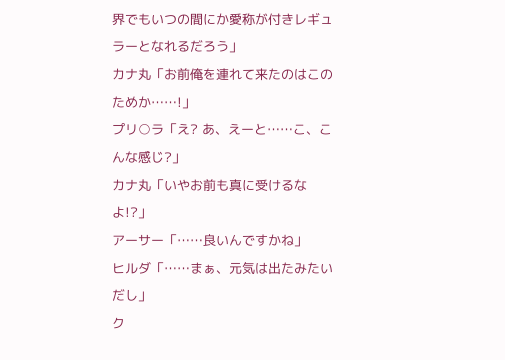界でもいつの間にか愛称が付きレギュラーとなれるだろう」
カナ丸「お前俺を連れて来たのはこのためか……!」
プリ○ラ「え? あ、えーと……こ、こんな感じ?」
カナ丸「いやお前も真に受けるなよ!?」
アーサー「……良いんですかね」
ヒルダ「……まぁ、元気は出たみたいだし」
ク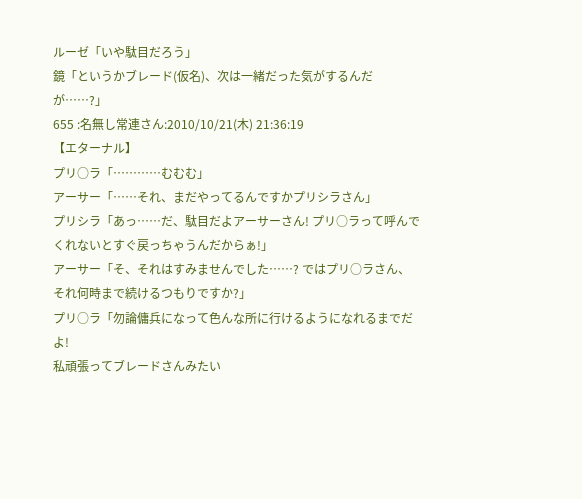ルーゼ「いや駄目だろう」
鏡「というかブレード(仮名)、次は一緒だった気がするんだが……?」
655 :名無し常連さん:2010/10/21(木) 21:36:19
【エターナル】
プリ○ラ「…………むむむ」
アーサー「……それ、まだやってるんですかプリシラさん」
プリシラ「あっ……だ、駄目だよアーサーさん! プリ○ラって呼んでくれないとすぐ戻っちゃうんだからぁ!」
アーサー「そ、それはすみませんでした……? ではプリ○ラさん、それ何時まで続けるつもりですか?」
プリ○ラ「勿論傭兵になって色んな所に行けるようになれるまでだよ!
私頑張ってブレードさんみたい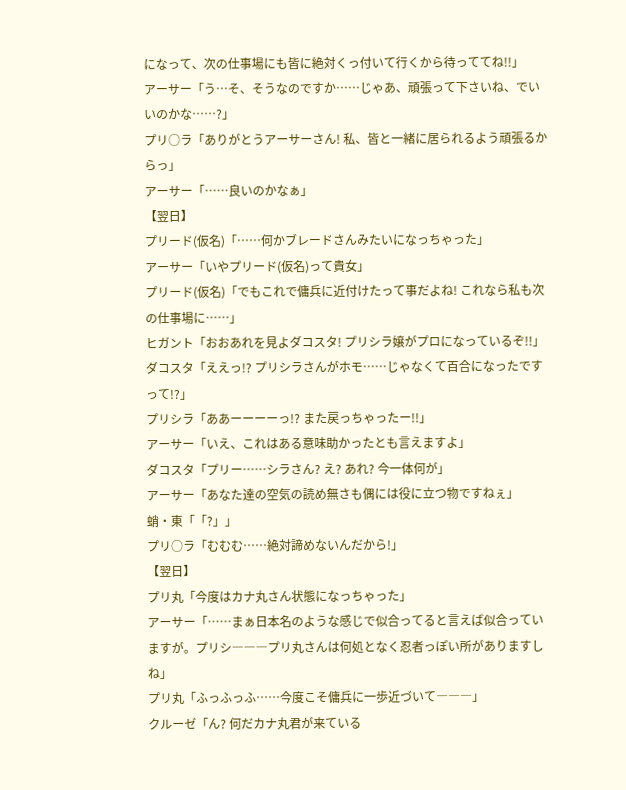になって、次の仕事場にも皆に絶対くっ付いて行くから待っててね!!」
アーサー「う…そ、そうなのですか……じゃあ、頑張って下さいね、でいいのかな……?」
プリ○ラ「ありがとうアーサーさん! 私、皆と一緒に居られるよう頑張るからっ」
アーサー「……良いのかなぁ」
【翌日】
プリード(仮名)「……何かブレードさんみたいになっちゃった」
アーサー「いやプリード(仮名)って貴女」
プリード(仮名)「でもこれで傭兵に近付けたって事だよね! これなら私も次の仕事場に……」
ヒガント「おおあれを見よダコスタ! プリシラ嬢がプロになっているぞ!!」
ダコスタ「ええっ!? プリシラさんがホモ……じゃなくて百合になったですって!?」
プリシラ「ああーーーーっ!? また戻っちゃったー!!」
アーサー「いえ、これはある意味助かったとも言えますよ」
ダコスタ「プリー……シラさん? え? あれ? 今一体何が」
アーサー「あなた達の空気の読め無さも偶には役に立つ物ですねぇ」
蛸・東「「?」」
プリ○ラ「むむむ……絶対諦めないんだから!」
【翌日】
プリ丸「今度はカナ丸さん状態になっちゃった」
アーサー「……まぁ日本名のような感じで似合ってると言えば似合っていますが。プリシ―――プリ丸さんは何処となく忍者っぽい所がありますしね」
プリ丸「ふっふっふ……今度こそ傭兵に一歩近づいて―――」
クルーゼ「ん? 何だカナ丸君が来ている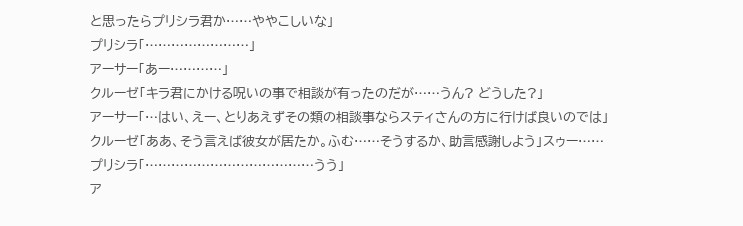と思ったらプリシラ君か……ややこしいな」
プリシラ「……………………」
アーサー「あー…………」
クルーゼ「キラ君にかける呪いの事で相談が有ったのだが……うん? どうした?」
アーサー「…はい、えー、とりあえずその類の相談事ならスティさんの方に行けば良いのでは」
クルーゼ「ああ、そう言えば彼女が居たか。ふむ……そうするか、助言感謝しよう」スゥー……
プリシラ「…………………………………うう」
ア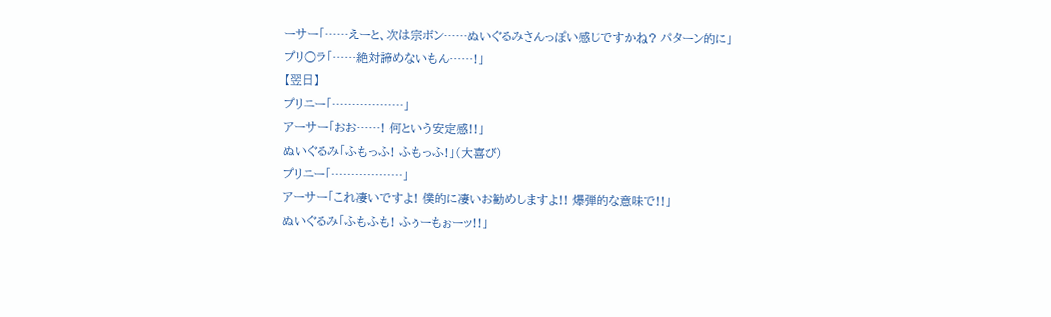ーサー「……えーと、次は宗ボン……ぬいぐるみさんっぽい感じですかね? パターン的に」
プリ○ラ「……絶対諦めないもん……!」
【翌日】
プリニー「………………」
アーサー「おお……! 何という安定感!!」
ぬいぐるみ「ふもっふ! ふもっふ!」(大喜び)
プリニー「………………」
アーサー「これ凄いですよ! 僕的に凄いお勧めしますよ!! 爆弾的な意味で!!」
ぬいぐるみ「ふもふも! ふぅーもぉーッ!!」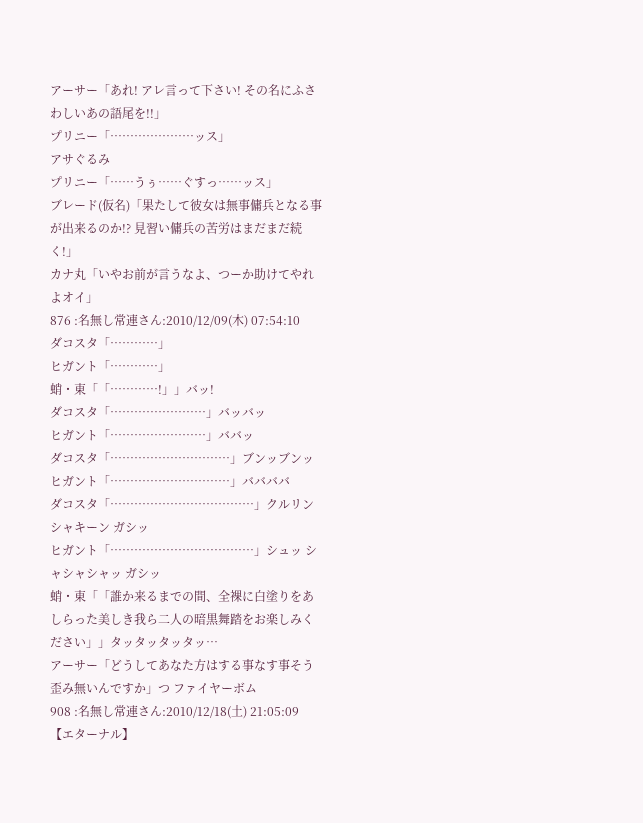アーサー「あれ! アレ言って下さい! その名にふさわしいあの語尾を!!」
プリニー「…………………ッス」
アサぐるみ
プリニー「……うぅ……ぐすっ……ッス」
ブレード(仮名)「果たして彼女は無事傭兵となる事が出来るのか!? 見習い傭兵の苦労はまだまだ続く!」
カナ丸「いやお前が言うなよ、つーか助けてやれよオイ」
876 :名無し常連さん:2010/12/09(木) 07:54:10
ダコスタ「…………」
ヒガント「…………」
蛸・東「「…………!」」バッ!
ダコスタ「……………………」バッバッ
ヒガント「……………………」ババッ
ダコスタ「…………………………」ブンッブンッ
ヒガント「…………………………」ババババ
ダコスタ「………………………………」クルリンシャキーン ガシッ
ヒガント「………………………………」シュッ シャシャシャッ ガシッ
蛸・東「「誰か来るまでの間、全裸に白塗りをあしらった美しき我ら二人の暗黒舞踏をお楽しみください」」タッタッタッタッ…
アーサー「どうしてあなた方はする事なす事そう歪み無いんですか」つ ファイヤーボム
908 :名無し常連さん:2010/12/18(土) 21:05:09
【エターナル】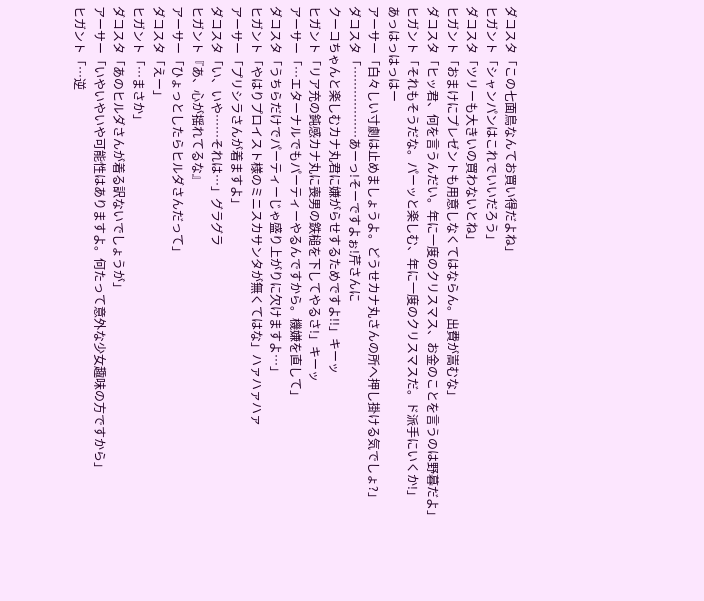ダコスタ「この七面鳥なんてお買い得だよね」
ヒガント「シャンパンはこれでいいだろう」
ダコスタ「ツリーも大きいの買わないとね」
ヒガント「おまけにプレゼントも用意しなくてはならん。出費が嵩むな」
ダコスタ「ヒッ君、何を言うんだい。年に一度のクリスマス、お金のことを言うのは野暮だよ」
ヒガント「それもそうだな。パーッと楽しむ、年に一度のクリスマスだ。ド派手にいくか!」
あっはっはっはー
アーサー「白々しい寸劇は止めましょうよ。どうせカナ丸さんの所へ押し掛ける気でしょ?」
ダコスタ「………………あーっ!そーですよぉ!芹さんに
クーコちゃんと楽しむカナ丸君に嫌がらせするためですよ!!」キーッ
ヒガント「リア充の鈍感カナ丸に喪男の鉄槌を下してやるさ!」キーッ
アーサー「…エターナルでもパーティーやるんですから。機嫌を直して」
ダコスタ「うちらだけでパーティーじゃ盛り上がりに欠けますよ…」
ヒガント「やはりプロイスト様のミニスカサンタが無くてはな」ハァハァハァ
アーサー「プリシラさんが着ますよ」
ダコスタ「い、いや……それは…」グラグラ
ヒガント『あ、心が揺れてるな』
アーサー「ひょっとしたらヒルダさんだって」
ダコスタ「えー」
ヒガント「…まさか」
ダコスタ「あのヒルダさんが着る訳ないでしょうが」
アーサー「いやいやいや可能性はありますよ。何たって意外な少女趣味の方ですから」
ヒガント「…逆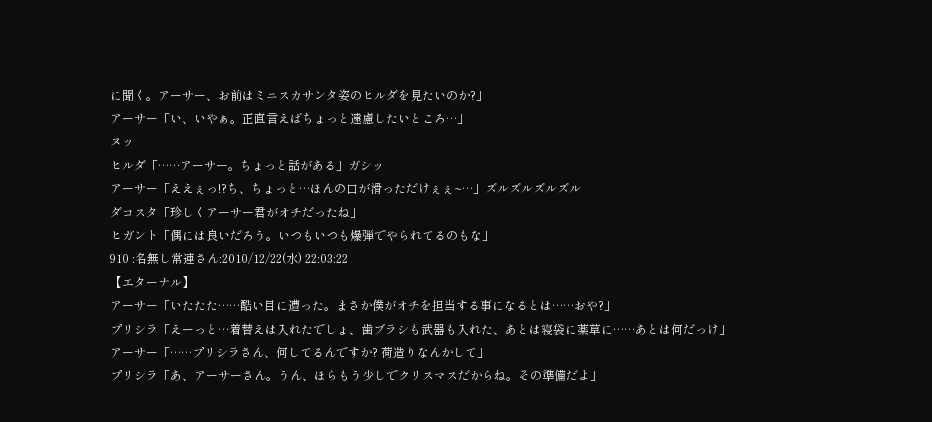に聞く。アーサー、お前はミニスカサンタ姿のヒルダを見たいのか?」
アーサー「い、いやぁ。正直言えばちょっと遠慮したいところ…」
ヌッ
ヒルダ「……アーサー。ちょっと話がある」ガシッ
アーサー「ええぇっ!?ち、ちょっと…ほんの口が滑っただけぇぇ~…」ズルズルズルズル
ダコスタ「珍しくアーサー君がオチだったね」
ヒガント「偶には良いだろう。いつもいつも爆弾でやられてるのもな」
910 :名無し常連さん:2010/12/22(水) 22:03:22
【エターナル】
アーサー「いたたた……酷い目に遭った。まさか僕がオチを担当する事になるとは……おや?」
プリシラ「えーっと…着替えは入れたでしょ、歯ブラシも武器も入れた、あとは寝袋に薬草に……あとは何だっけ」
アーサー「……プリシラさん、何してるんですか? 荷造りなんかして」
プリシラ「あ、アーサーさん。うん、ほらもう少しでクリスマスだからね。その準備だよ」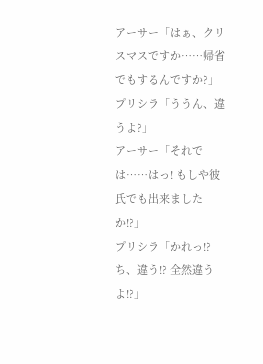アーサー「はぁ、クリスマスですか……帰省でもするんですか?」
プリシラ「ううん、違うよ?」
アーサー「それでは……はっ! もしや彼氏でも出来ましたか!?」
プリシラ「かれっ!? ち、違う!? 全然違うよ!?」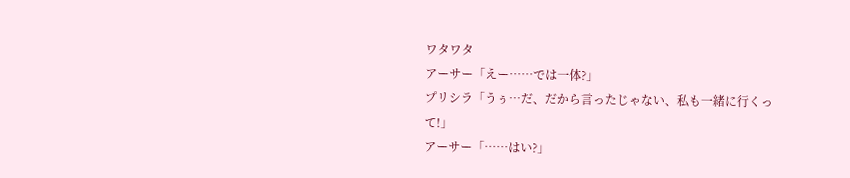ワタワタ
アーサー「えー……では一体?」
プリシラ「うぅ…だ、だから言ったじゃない、私も一緒に行くって!」
アーサー「……はい?」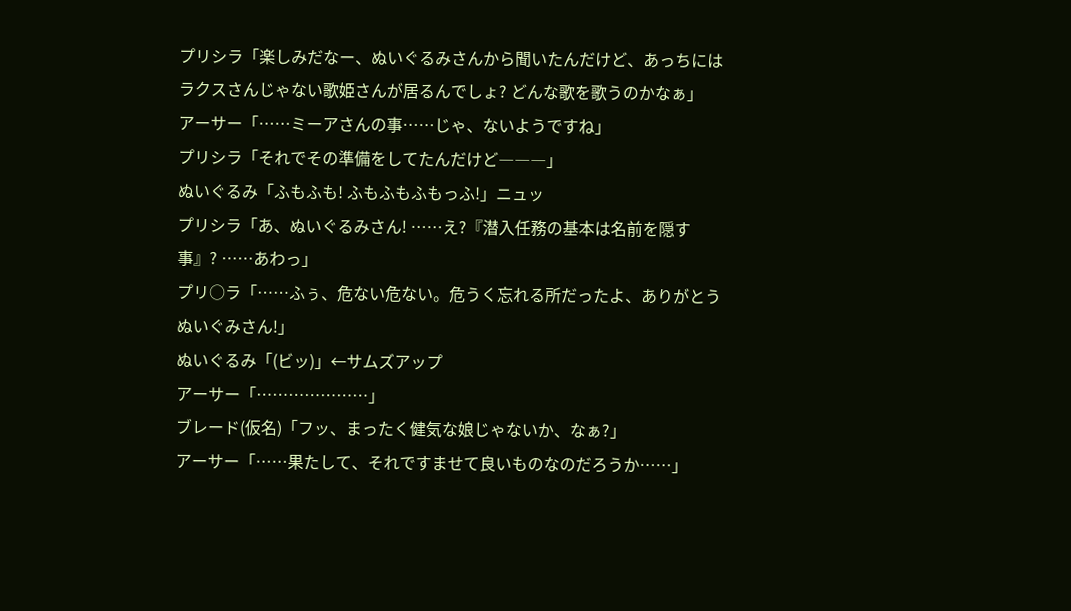プリシラ「楽しみだなー、ぬいぐるみさんから聞いたんだけど、あっちにはラクスさんじゃない歌姫さんが居るんでしょ? どんな歌を歌うのかなぁ」
アーサー「……ミーアさんの事……じゃ、ないようですね」
プリシラ「それでその準備をしてたんだけど―――」
ぬいぐるみ「ふもふも! ふもふもふもっふ!」ニュッ
プリシラ「あ、ぬいぐるみさん! ……え?『潜入任務の基本は名前を隠す事』? ……あわっ」
プリ○ラ「……ふぅ、危ない危ない。危うく忘れる所だったよ、ありがとうぬいぐみさん!」
ぬいぐるみ「(ビッ)」←サムズアップ
アーサー「…………………」
ブレード(仮名)「フッ、まったく健気な娘じゃないか、なぁ?」
アーサー「……果たして、それですませて良いものなのだろうか……」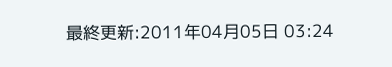最終更新:2011年04月05日 03:24